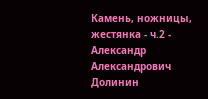Камень, ножницы, жестянка - ч.2 - Александр Александрович Долинин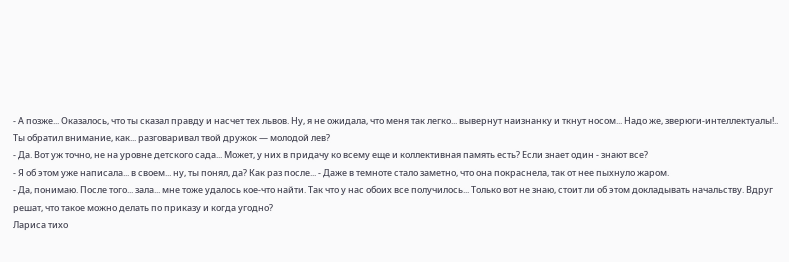- А позже... Оказалось, что ты сказал правду и насчет тех львов. Ну, я не ожидала, что меня так легко... вывернут наизнанку и ткнут носом... Надо же, зверюги-интеллектуалы!.. Ты обратил внимание, как... разговаривал твой дружок — молодой лев?
- Да. Вот уж точно, не на уровне детского сада... Может, у них в придачу ко всему еще и коллективная память есть? Если знает один - знают все?
- Я об этом уже написала... в своем... ну, ты понял, да? Как раз после... - Даже в темноте стало заметно, что она покраснела, так от нее пыхнуло жаром.
- Да, понимаю. После того... зала... мне тоже удалось кое-что найти. Так что у нас обоих все получилось... Только вот не знаю, стоит ли об этом докладывать начальству. Вдруг решат, что такое можно делать по приказу и когда угодно?
Лариса тихо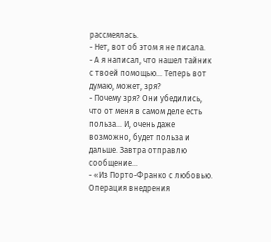рассмеялась.
- Нет, вот об этом я не писала.
- А я написал, что нашел тайник с твоей помощью... Теперь вот думаю, может, зря?
- Почему зря? Они убедились, что от меня в самом деле есть польза... И, очень даже возможно, будет польза и дальше. Завтра отправлю сообщение...
- «Из Порто-Франко с любовью. Операция внедрения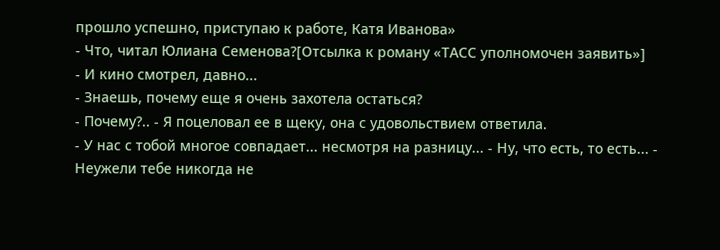прошло успешно, приступаю к работе, Катя Иванова»
- Что, читал Юлиана Семенова?[Отсылка к роману «ТАСС уполномочен заявить»]
- И кино смотрел, давно...
- Знаешь, почему еще я очень захотела остаться?
- Почему?.. - Я поцеловал ее в щеку, она с удовольствием ответила.
- У нас с тобой многое совпадает... несмотря на разницу... - Ну, что есть, то есть... - Неужели тебе никогда не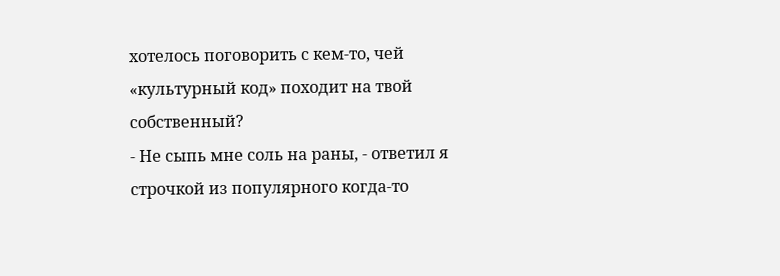хотелось поговорить с кем-то, чей «культурный код» походит на твой собственный?
- Не сыпь мне соль на раны, - ответил я строчкой из популярного когда-то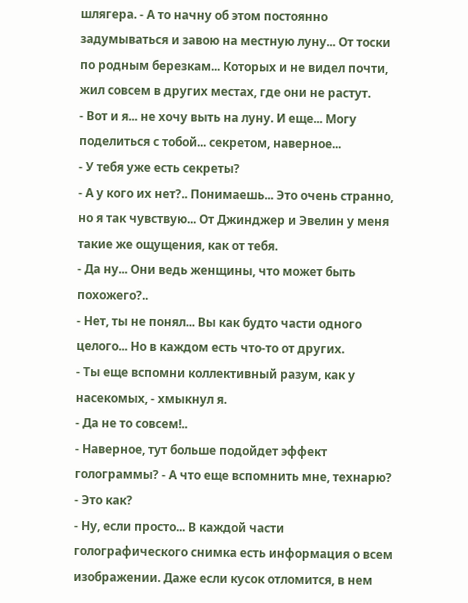шлягера. - А то начну об этом постоянно задумываться и завою на местную луну... От тоски по родным березкам... Которых и не видел почти, жил совсем в других местах, где они не растут.
- Вот и я... не хочу выть на луну. И еще... Могу поделиться с тобой... секретом, наверное...
- У тебя уже есть секреты?
- А у кого их нет?.. Понимаешь... Это очень странно, но я так чувствую... От Джинджер и Эвелин у меня такие же ощущения, как от тебя.
- Да ну... Они ведь женщины, что может быть похожего?..
- Нет, ты не понял... Вы как будто части одного целого... Но в каждом есть что-то от других.
- Ты еще вспомни коллективный разум, как у насекомых, - хмыкнул я.
- Да не то совсем!..
- Наверное, тут больше подойдет эффект голограммы? - А что еще вспомнить мне, технарю?
- Это как?
- Ну, если просто... В каждой части голографического снимка есть информация о всем изображении. Даже если кусок отломится, в нем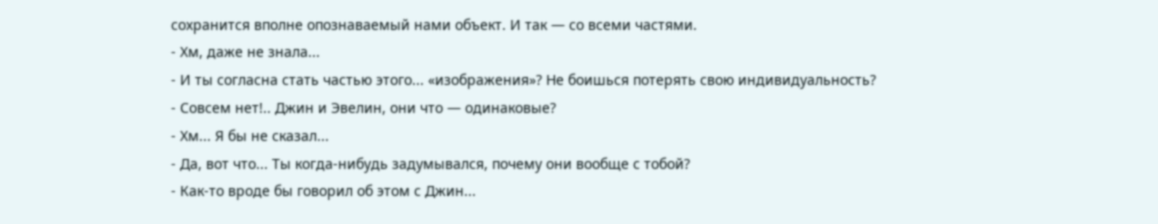сохранится вполне опознаваемый нами объект. И так — со всеми частями.
- Хм, даже не знала...
- И ты согласна стать частью этого... «изображения»? Не боишься потерять свою индивидуальность?
- Совсем нет!.. Джин и Эвелин, они что — одинаковые?
- Хм... Я бы не сказал...
- Да, вот что... Ты когда-нибудь задумывался, почему они вообще с тобой?
- Как-то вроде бы говорил об этом с Джин...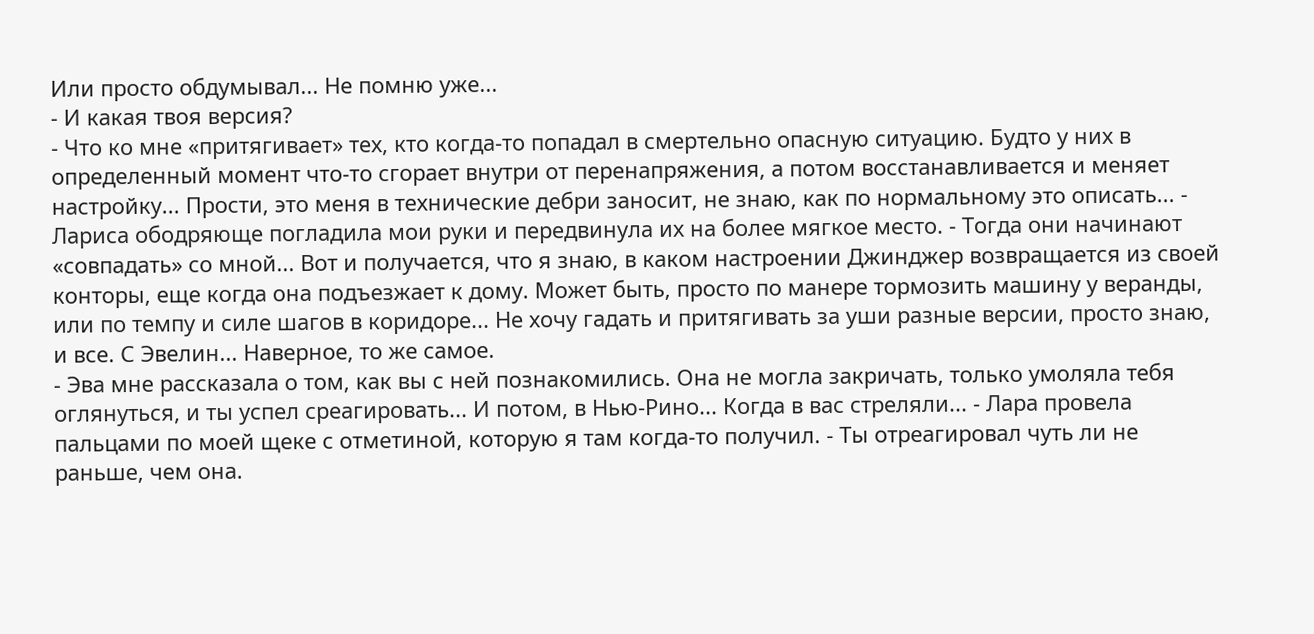Или просто обдумывал... Не помню уже...
- И какая твоя версия?
- Что ко мне «притягивает» тех, кто когда-то попадал в смертельно опасную ситуацию. Будто у них в определенный момент что-то сгорает внутри от перенапряжения, а потом восстанавливается и меняет настройку... Прости, это меня в технические дебри заносит, не знаю, как по нормальному это описать... - Лариса ободряюще погладила мои руки и передвинула их на более мягкое место. - Тогда они начинают «совпадать» со мной... Вот и получается, что я знаю, в каком настроении Джинджер возвращается из своей конторы, еще когда она подъезжает к дому. Может быть, просто по манере тормозить машину у веранды, или по темпу и силе шагов в коридоре... Не хочу гадать и притягивать за уши разные версии, просто знаю, и все. С Эвелин... Наверное, то же самое.
- Эва мне рассказала о том, как вы с ней познакомились. Она не могла закричать, только умоляла тебя оглянуться, и ты успел среагировать... И потом, в Нью-Рино... Когда в вас стреляли... - Лара провела пальцами по моей щеке с отметиной, которую я там когда-то получил. - Ты отреагировал чуть ли не раньше, чем она.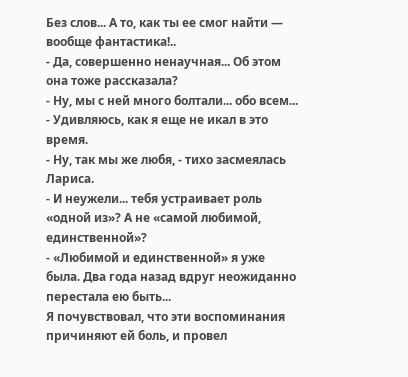Без слов... А то, как ты ее смог найти — вообще фантастика!..
- Да, совершенно ненаучная... Об этом она тоже рассказала?
- Ну, мы с ней много болтали... обо всем...
- Удивляюсь, как я еще не икал в это время.
- Ну, так мы же любя, - тихо засмеялась Лариса.
- И неужели... тебя устраивает роль «одной из»? А не «самой любимой, единственной»?
- «Любимой и единственной» я уже была. Два года назад вдруг неожиданно перестала ею быть...
Я почувствовал, что эти воспоминания причиняют ей боль, и провел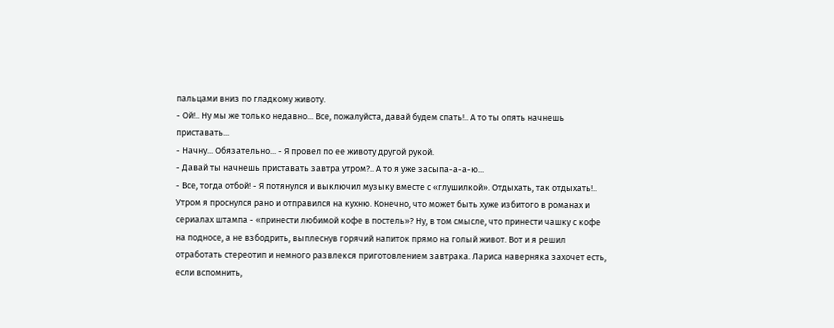пальцами вниз по гладкому животу.
- Ой!.. Ну мы же только недавно... Все, пожалуйста, давай будем спать!.. А то ты опять начнешь приставать...
- Начну... Обязательно... - Я провел по ее животу другой рукой.
- Давай ты начнешь приставать завтра утром?.. А то я уже засыпа-а-а-ю...
- Все, тогда отбой! - Я потянулся и выключил музыку вместе с «глушилкой». Отдыхать, так отдыхать!..
Утром я проснулся рано и отправился на кухню. Конечно, что может быть хуже избитого в романах и сериалах штампа - «принести любимой кофе в постель»? Ну, в том смысле, что принести чашку с кофе на подносе, а не взбодрить, выплеснув горячий напиток прямо на голый живот. Вот и я решил отработать стереотип и немного развлекся приготовлением завтрака. Лариса наверняка захочет есть, если вспомнить,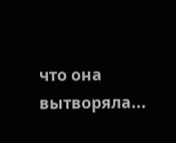что она вытворяла...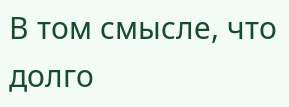В том смысле, что долго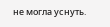не могла уснуть.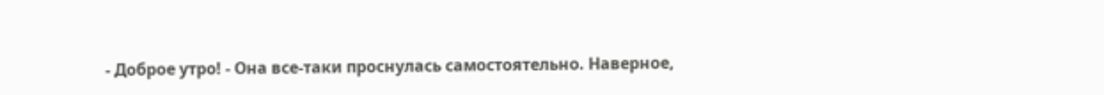- Доброе утро! - Она все-таки проснулась самостоятельно. Наверное,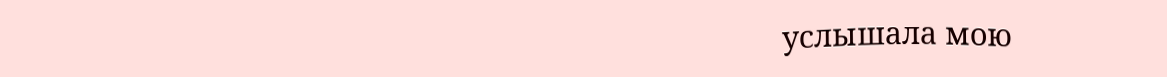услышала мою